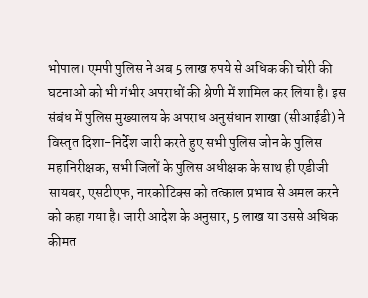भोपाल। एमपी पुलिस ने अब 5 लाख रुपये से अधिक की चोरी की घटनाओ को भी गंभीर अपराधों की श्रेणी में शामिल कर लिया है। इस संबंध में पुलिस मुख्यालय के अपराध अनुसंधान शाखा (सीआईडी) ने विस्तृत दिशा-निर्देश जारी करते हुए सभी पुलिस जोन के पुलिस महानिरीक्षक, सभी जिलों के पुलिस अधीक्षक के साथ ही एडीजी सायबर, एसटीएफ, नारकोटिक्स को तत्काल प्रभाव से अमल करने को कहा गया है। जारी आदेश के अनुसार, 5 लाख या उससे अधिक कीमत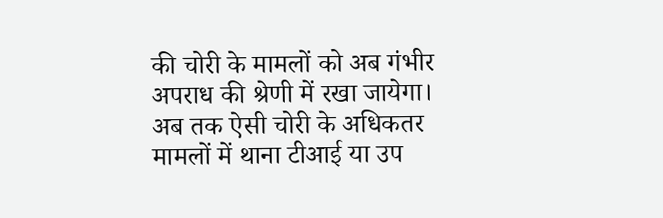की चोरी के मामलों को अब गंभीर अपराध की श्रेणी में रखा जायेगा। अब तक ऐसी चोरी के अधिकतर मामलों में थाना टीआई या उप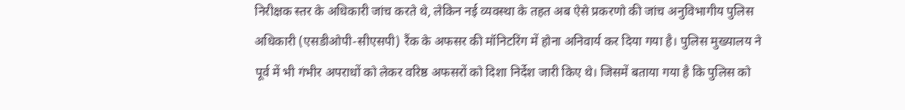निरीक्षक स्तर के अधिकारी जांच करते थे, लेकिन नई व्यवस्था के तहत अब ऐसे प्रकरणो की जांच अनुविभागीय पुलिस अधिकारी (एसडीओपी-सीएसपी) रैंक के अफसर की मॉनिटरिंग में होना अनिवार्य कर दिया गया है। पुलिस मुख्यालय ने पूर्व में भी गंभीर अपराधों को लेकर वरिष्ठ अफसरों को दिशा निर्देश जारी किए थे। जिसमें बताया गया है कि पुलिस को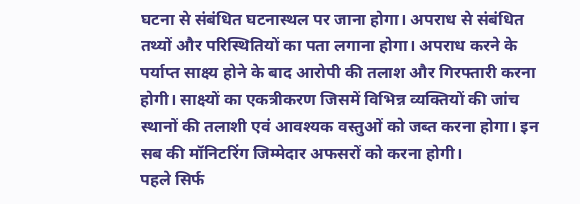घटना से संबंधित घटनास्थल पर जाना होगा। अपराध से संबंधित तथ्यों और परिस्थितियों का पता लगाना होगा। अपराध करने के पर्याप्त साक्ष्य होने के बाद आरोपी की तलाश और गिरफ्तारी करना होगी। साक्ष्यों का एकत्रीकरण जिसमें विभिन्न व्यक्तियों की जांच स्थानों की तलाशी एवं आवश्यक वस्तुओं को जब्त करना होगा। इन सब की मॉनिटरिंग जिम्मेदार अफसरों को करना होगी।
पहले सिर्फ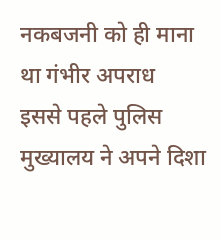नकबजनी को ही माना था गंभीर अपराध
इससे पहले पुलिस मुख्यालय ने अपने दिशा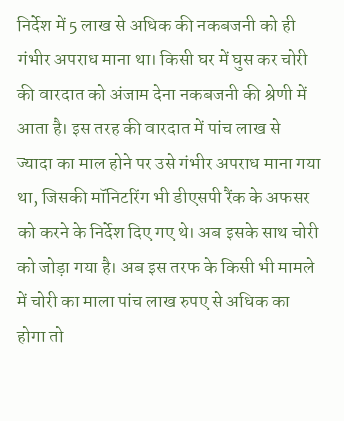निर्देश में 5 लाख से अधिक की नकबजनी को ही गंभीर अपराध माना था। किसी घर में घुस कर चोरी की वारदात को अंजाम देना नकबजनी की श्रेणी में आता है। इस तरह की वारदात में पांच लाख से ज्यादा का माल होने पर उसे गंभीर अपराध माना गया था, जिसकी मॉनिटरिंग भी डीएसपी रैंक के अफसर को करने के निर्देश दिए गए थे। अब इसके साथ चोरी को जोड़ा गया है। अब इस तरफ के किसी भी मामले में चोरी का माला पांच लाख रुपए से अधिक का होगा तो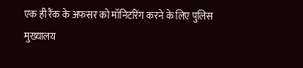एक ही रैंक के अफसर को मॉनिटरिंग करने के लिए पुलिस मुख्यालय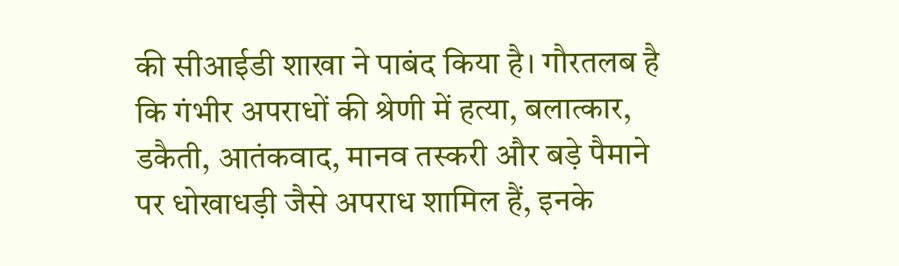की सीआईडी शाखा ने पाबंद किया है। गौरतलब है कि गंभीर अपराधों की श्रेणी में हत्या, बलात्कार, डकैती, आतंकवाद, मानव तस्करी और बड़े पैमाने पर धोखाधड़ी जैसे अपराध शामिल हैं, इनके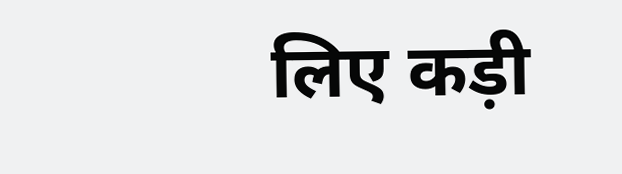लिए कड़ी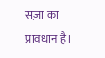सज़ा का प्रावधान है।